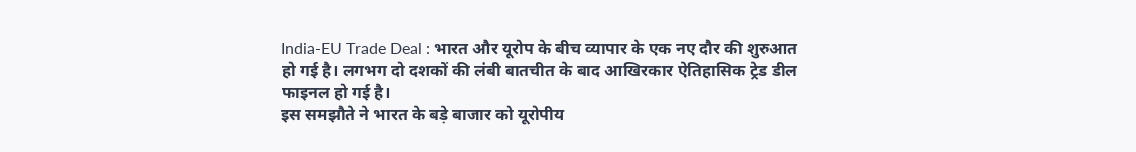India-EU Trade Deal : भारत और यूरोप के बीच व्यापार के एक नए दौर की शुरुआत हो गई है। लगभग दो दशकों की लंबी बातचीत के बाद आखिरकार ऐतिहासिक ट्रेड डील फाइनल हो गई है।
इस समझौते ने भारत के बड़े बाजार को यूरोपीय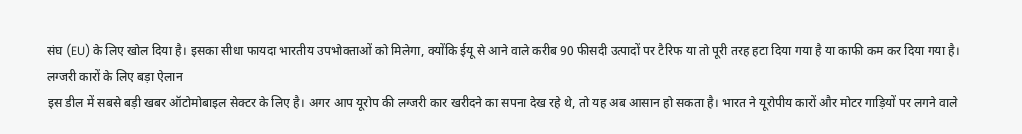संघ (EU) के लिए खोल दिया है। इसका सीधा फायदा भारतीय उपभोक्ताओं को मिलेगा, क्योंकि ईयू से आने वाले करीब 90 फीसदी उत्पादों पर टैरिफ या तो पूरी तरह हटा दिया गया है या काफी कम कर दिया गया है।
लग्जरी कारों के लिए बड़ा ऐलान
इस डील में सबसे बड़ी खबर ऑटोमोबाइल सेक्टर के लिए है। अगर आप यूरोप की लग्जरी कार खरीदने का सपना देख रहे थे, तो यह अब आसान हो सकता है। भारत ने यूरोपीय कारों और मोटर गाड़ियों पर लगने वाले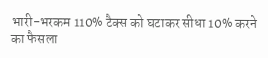भारी-भरकम 110% टैक्स को घटाकर सीधा 10% करने का फैसला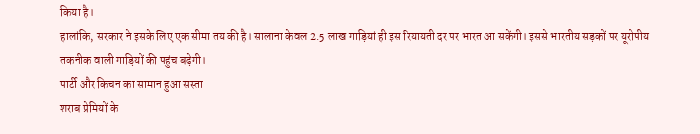किया है।
हालांकि, सरकार ने इसके लिए एक सीमा तय की है। सालाना केवल 2.5 लाख गाड़ियां ही इस रियायती दर पर भारत आ सकेंगी। इससे भारतीय सड़कों पर यूरोपीय तकनीक वाली गाड़ियों की पहुंच बढ़ेगी।
पार्टी और किचन का सामान हुआ सस्ता
शराब प्रेमियों के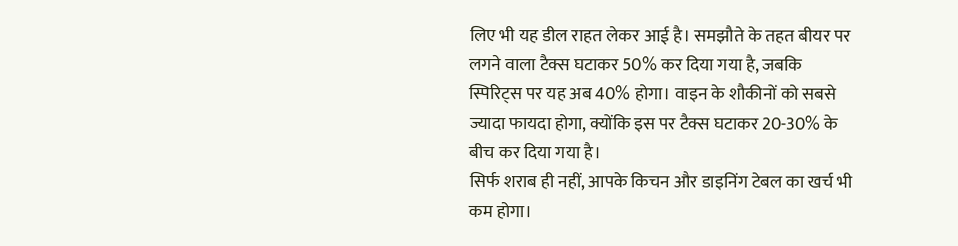लिए भी यह डील राहत लेकर आई है। समझौते के तहत बीयर पर लगने वाला टैक्स घटाकर 50% कर दिया गया है, जबकि स्पिरिट्स पर यह अब 40% होगा। वाइन के शौकीनों को सबसे ज्यादा फायदा होगा, क्योंकि इस पर टैक्स घटाकर 20-30% के बीच कर दिया गया है।
सिर्फ शराब ही नहीं, आपके किचन और डाइनिंग टेबल का खर्च भी कम होगा।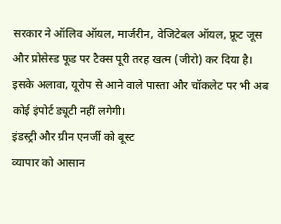सरकार ने ऑलिव ऑयल, मार्जरीन, वेजिटेबल ऑयल, फ्रूट जूस और प्रोसेस्ड फूड पर टैक्स पूरी तरह खत्म (जीरो) कर दिया है। इसके अलावा, यूरोप से आने वाले पास्ता और चॉकलेट पर भी अब कोई इंपोर्ट ड्यूटी नहीं लगेगी।
इंडस्ट्री और ग्रीन एनर्जी को बूस्ट
व्यापार को आसान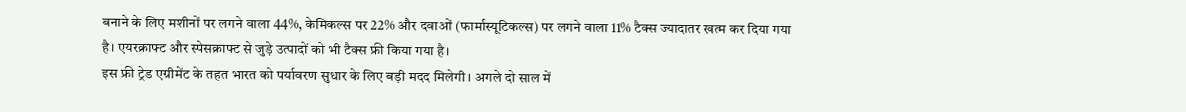बनाने के लिए मशीनों पर लगने वाला 44%, केमिकल्स पर 22% और दवाओं (फार्मास्यूटिकल्स) पर लगने वाला 11% टैक्स ज्यादातर खत्म कर दिया गया है। एयरक्राफ्ट और स्पेसक्राफ्ट से जुड़े उत्पादों को भी टैक्स फ्री किया गया है।
इस फ्री ट्रेड एग्रीमेंट के तहत भारत को पर्यावरण सुधार के लिए बड़ी मदद मिलेगी। अगले दो साल में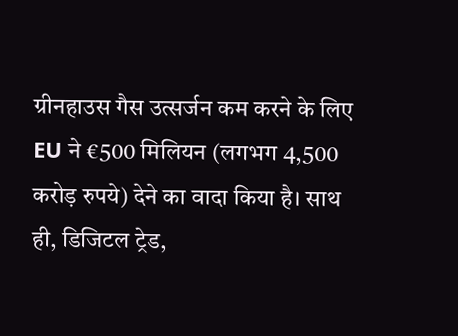ग्रीनहाउस गैस उत्सर्जन कम करने के लिए EU ने €500 मिलियन (लगभग 4,500 करोड़ रुपये) देने का वादा किया है। साथ ही, डिजिटल ट्रेड,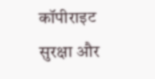कॉपीराइट सुरक्षा और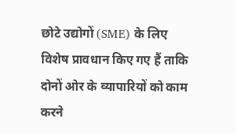छोटे उद्योगों (SME) के लिए विशेष प्रावधान किए गए हैं ताकि दोनों ओर के व्यापारियों को काम करने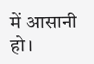में आसानी हो।